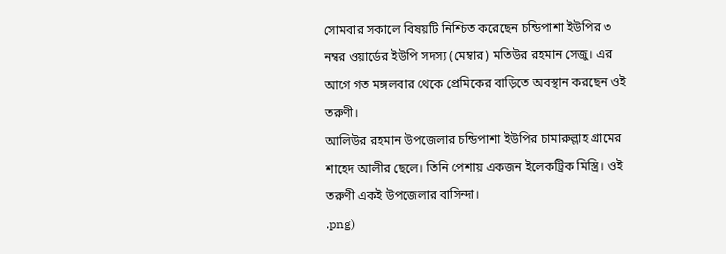সোমবার সকালে বিষয়টি নিশ্চিত করেছেন চন্ডিপাশা ইউপির ৩ নম্বর ওয়ার্ডের ইউপি সদস্য (মেম্বার) মতিউর রহমান সেজু। এর আগে গত মঙ্গলবার থেকে প্রেমিকের বাড়িতে অবস্থান করছেন ওই তরুণী।
আলিউর রহমান উপজেলার চন্ডিপাশা ইউপির চামারুল্লাহ গ্রামের শাহেদ আলীর ছেলে। তিনি পেশায় একজন ইলেকট্রিক মিস্ত্রি। ওই তরুণী একই উপজেলার বাসিন্দা।
.png)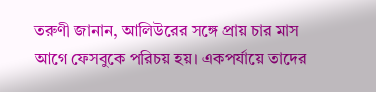তরুণী জানান, আলিউরের সঙ্গে প্রায় চার মাস আগে ফেসবুকে পরিচয় হয়। একপর্যায়ে তাদের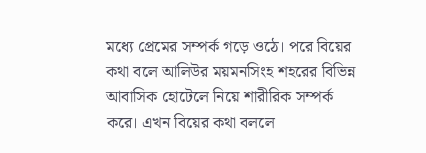মধ্যে প্রেমের সম্পর্ক গড়ে ওঠে। পরে বিয়ের কথা বলে আলিউর ময়মনসিংহ শহরের বিভিন্ন আবাসিক হোটেলে নিয়ে শারীরিক সম্পর্ক করে। এখন বিয়ের কথা বললে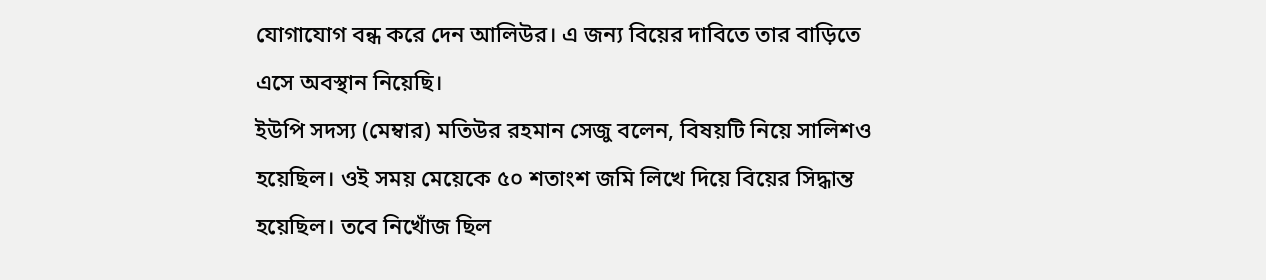যোগাযোগ বন্ধ করে দেন আলিউর। এ জন্য বিয়ের দাবিতে তার বাড়িতে এসে অবস্থান নিয়েছি।
ইউপি সদস্য (মেম্বার) মতিউর রহমান সেজু বলেন, বিষয়টি নিয়ে সালিশও হয়েছিল। ওই সময় মেয়েকে ৫০ শতাংশ জমি লিখে দিয়ে বিয়ের সিদ্ধান্ত হয়েছিল। তবে নিখোঁজ ছিল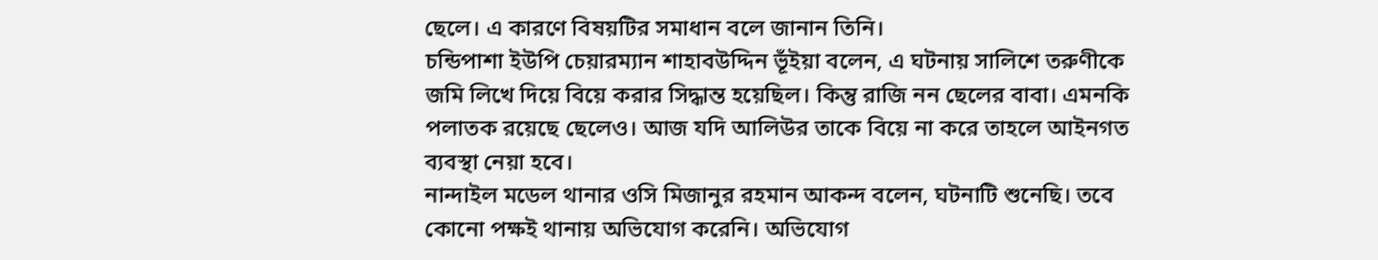ছেলে। এ কারণে বিষয়টির সমাধান বলে জানান তিনি।
চন্ডিপাশা ইউপি চেয়ারম্যান শাহাবউদ্দিন ভূঁইয়া বলেন, এ ঘটনায় সালিশে তরুণীকে জমি লিখে দিয়ে বিয়ে করার সিদ্ধান্ত হয়েছিল। কিন্তু রাজি নন ছেলের বাবা। এমনকি পলাতক রয়েছে ছেলেও। আজ যদি আলিউর তাকে বিয়ে না করে তাহলে আইনগত ব্যবস্থা নেয়া হবে।
নান্দাইল মডেল থানার ওসি মিজানুর রহমান আকন্দ বলেন, ঘটনাটি শুনেছি। তবে কোনো পক্ষই থানায় অভিযোগ করেনি। অভিযোগ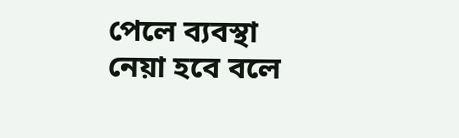পেলে ব্যবস্থা নেয়া হবে বলে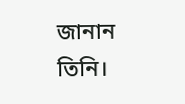জানান তিনি।